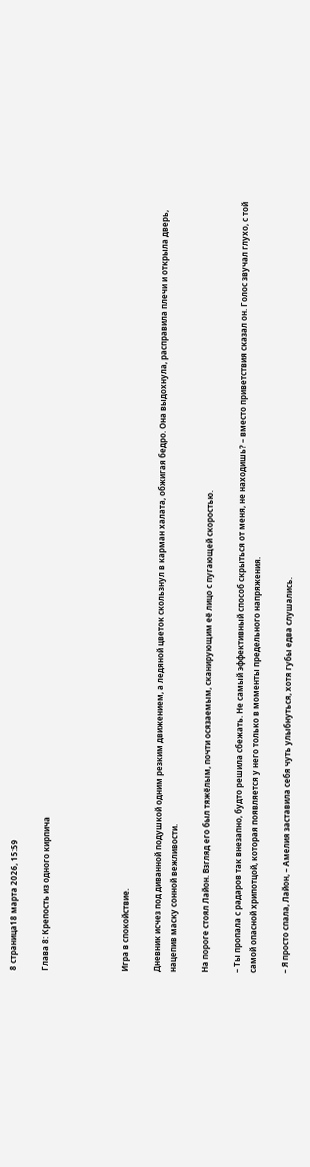8 страница18 марта 2026, 15:59

Глава 8: Крепость из одного кирпича




Игра в спокойствие.

Дневник исчез под диванной подушкой одним резким движением, а ледяной цветок скользнул в карман халата, обжигая бедро. Она выдохнула, расправила плечи и открыла дверь, нацепив маску сонной вежливости.

На пороге стоял Лайон. Взгляд его был тяжёлым, почти осязаемым, сканирующим её лицо с пугающей скоростью.

– Ты пропала с радаров так внезапно, будто решила сбежать. Не самый эффективный способ скрыться от меня, не находишь? – вместо приветствия сказал он. Голос звучал глухо, с той самой опасной хрипотцой, которая появляется у него только в моменты предельного напряжения.

– Я просто спала, Лайон, – Амелия заставила себя чуть улыбнуться, хотя губы едва слушались.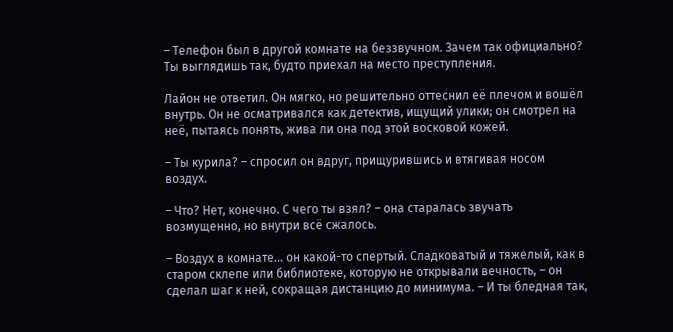– Телефон был в другой комнате на беззвучном. Зачем так официально? Ты выглядишь так, будто приехал на место преступления.

Лайон не ответил. Он мягко, но решительно оттеснил её плечом и вошёл внутрь. Он не осматривался как детектив, ищущий улики; он смотрел на неё, пытаясь понять, жива ли она под этой восковой кожей.

– Ты курила? – спросил он вдруг, прищурившись и втягивая носом воздух.

– Что? Нет, конечно. С чего ты взял? – она старалась звучать возмущенно, но внутри всё сжалось.

– Воздух в комнате... он какой-то спертый. Сладковатый и тяжелый, как в старом склепе или библиотеке, которую не открывали вечность, – он сделал шаг к ней, сокращая дистанцию до минимума. – И ты бледная так,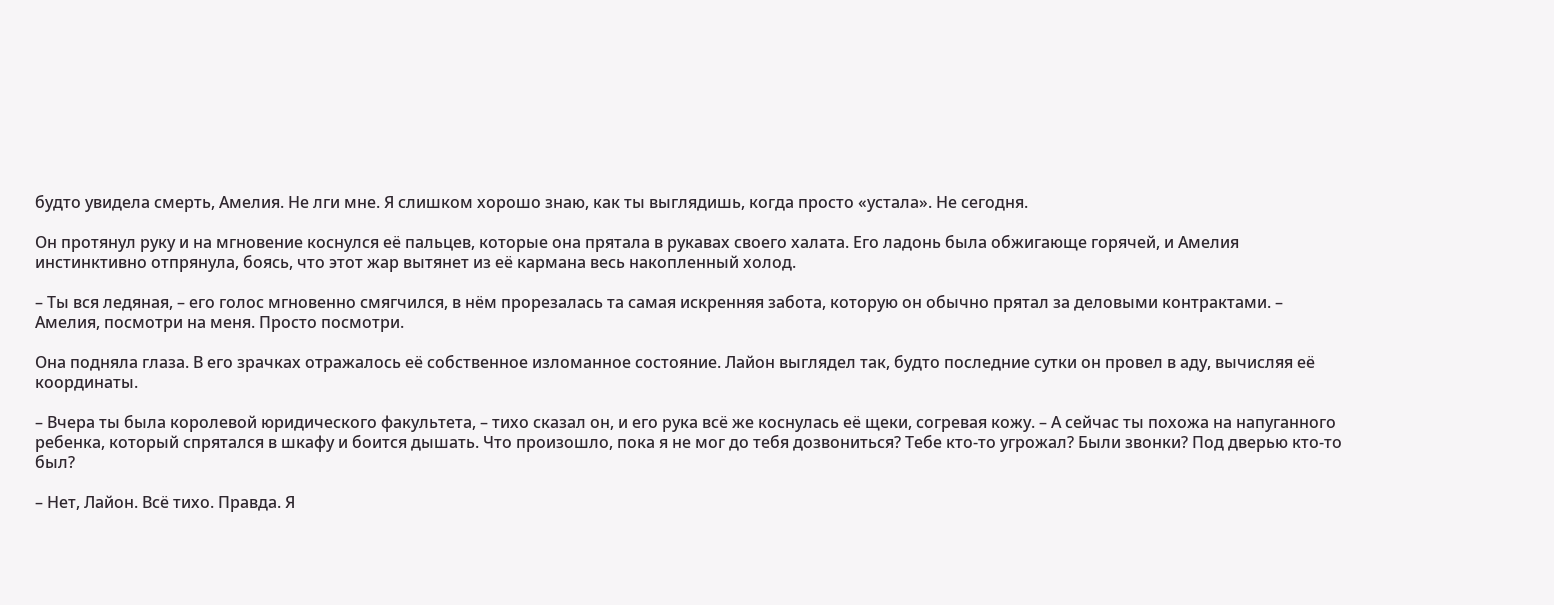будто увидела смерть, Амелия. Не лги мне. Я слишком хорошо знаю, как ты выглядишь, когда просто «устала». Не сегодня.

Он протянул руку и на мгновение коснулся её пальцев, которые она прятала в рукавах своего халата. Его ладонь была обжигающе горячей, и Амелия инстинктивно отпрянула, боясь, что этот жар вытянет из её кармана весь накопленный холод.

– Ты вся ледяная, – его голос мгновенно смягчился, в нём прорезалась та самая искренняя забота, которую он обычно прятал за деловыми контрактами. – Амелия, посмотри на меня. Просто посмотри.

Она подняла глаза. В его зрачках отражалось её собственное изломанное состояние. Лайон выглядел так, будто последние сутки он провел в аду, вычисляя её координаты.

– Вчера ты была королевой юридического факультета, – тихо сказал он, и его рука всё же коснулась её щеки, согревая кожу. – А сейчас ты похожа на напуганного ребенка, который спрятался в шкафу и боится дышать. Что произошло, пока я не мог до тебя дозвониться? Тебе кто-то угрожал? Были звонки? Под дверью кто-то был?

– Нет, Лайон. Всё тихо. Правда. Я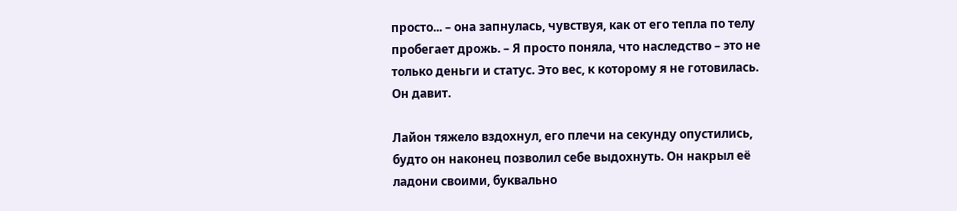просто... – она запнулась, чувствуя, как от его тепла по телу пробегает дрожь. – Я просто поняла, что наследство – это не только деньги и статус. Это вес, к которому я не готовилась. Он давит.

Лайон тяжело вздохнул, его плечи на секунду опустились, будто он наконец позволил себе выдохнуть. Он накрыл её ладони своими, буквально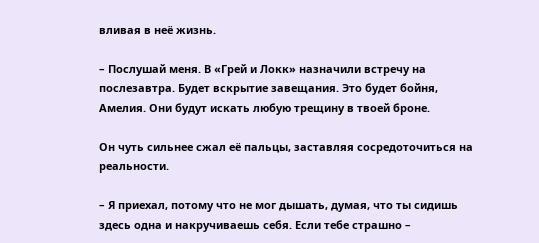вливая в неё жизнь.

– Послушай меня. В «Грей и Локк» назначили встречу на послезавтра. Будет вскрытие завещания. Это будет бойня, Амелия. Они будут искать любую трещину в твоей броне.

Он чуть сильнее сжал её пальцы, заставляя сосредоточиться на реальности.

– Я приехал, потому что не мог дышать, думая, что ты сидишь здесь одна и накручиваешь себя. Если тебе страшно –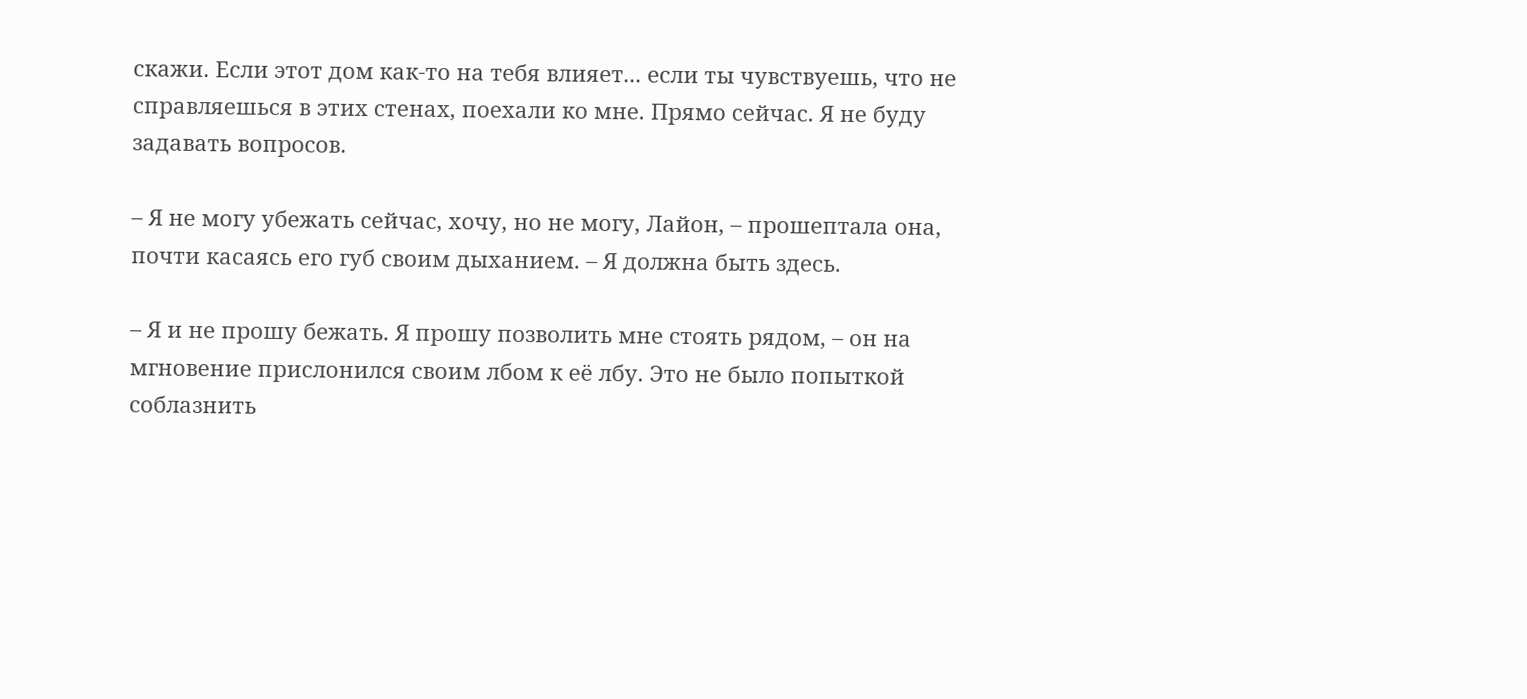скажи. Если этот дом как-то на тебя влияет... если ты чувствуешь, что не справляешься в этих стенах, поехали ко мне. Прямо сейчас. Я не буду задавать вопросов.

– Я не могу убежать сейчас, хочу, но не могу, Лайон, – прошептала она, почти касаясь его губ своим дыханием. – Я должна быть здесь.

– Я и не прошу бежать. Я прошу позволить мне стоять рядом, – он на мгновение прислонился своим лбом к её лбу. Это не было попыткой соблазнить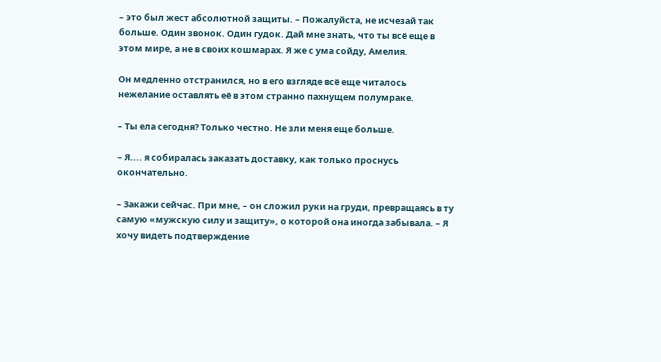– это был жест абсолютной защиты. – Пожалуйста, не исчезай так больше. Один звонок. Один гудок. Дай мне знать, что ты всё еще в этом мире, а не в своих кошмарах. Я же с ума сойду, Амелия.

Он медленно отстранился, но в его взгляде всё еще читалось нежелание оставлять её в этом странно пахнущем полумраке.

– Ты ела сегодня? Только честно. Не зли меня еще больше.

– Я.... я собиралась заказать доставку, как только проснусь окончательно.

– Закажи сейчас. При мне, – он сложил руки на груди, превращаясь в ту самую «мужскую силу и защиту», о которой она иногда забывала. – Я хочу видеть подтверждение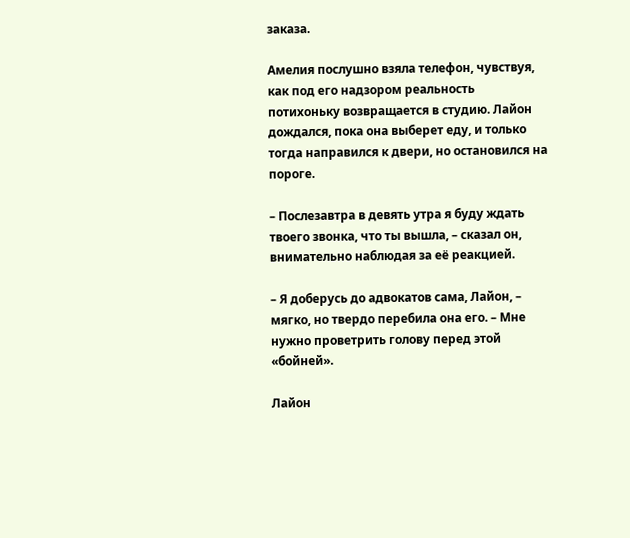заказа.

Амелия послушно взяла телефон, чувствуя, как под его надзором реальность потихоньку возвращается в студию. Лайон дождался, пока она выберет еду, и только тогда направился к двери, но остановился на пороге.

– Послезавтра в девять утра я буду ждать твоего звонка, что ты вышла, – сказал он, внимательно наблюдая за её реакцией.

– Я доберусь до адвокатов сама, Лайон, – мягко, но твердо перебила она его. – Мне нужно проветрить голову перед этой «бойней».

Лайон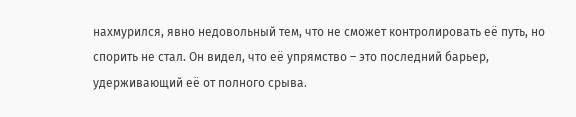нахмурился, явно недовольный тем, что не сможет контролировать её путь, но спорить не стал. Он видел, что её упрямство – это последний барьер, удерживающий её от полного срыва.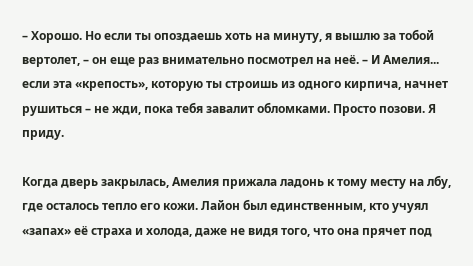– Хорошо. Но если ты опоздаешь хоть на минуту, я вышлю за тобой вертолет, – он еще раз внимательно посмотрел на неё. – И Амелия... если эта «крепость», которую ты строишь из одного кирпича, начнет рушиться – не жди, пока тебя завалит обломками. Просто позови. Я приду.

Когда дверь закрылась, Амелия прижала ладонь к тому месту на лбу, где осталось тепло его кожи. Лайон был единственным, кто учуял «запах» её страха и холода, даже не видя того, что она прячет под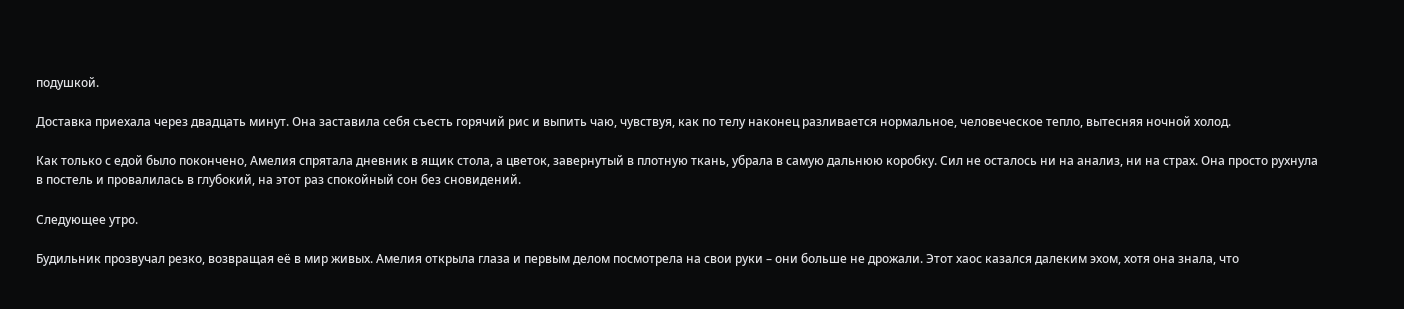подушкой.

Доставка приехала через двадцать минут. Она заставила себя съесть горячий рис и выпить чаю, чувствуя, как по телу наконец разливается нормальное, человеческое тепло, вытесняя ночной холод.

Как только с едой было покончено, Амелия спрятала дневник в ящик стола, а цветок, завернутый в плотную ткань, убрала в самую дальнюю коробку. Сил не осталось ни на анализ, ни на страх. Она просто рухнула в постель и провалилась в глубокий, на этот раз спокойный сон без сновидений.

Следующее утро.

Будильник прозвучал резко, возвращая её в мир живых. Амелия открыла глаза и первым делом посмотрела на свои руки – они больше не дрожали. Этот хаос казался далеким эхом, хотя она знала, что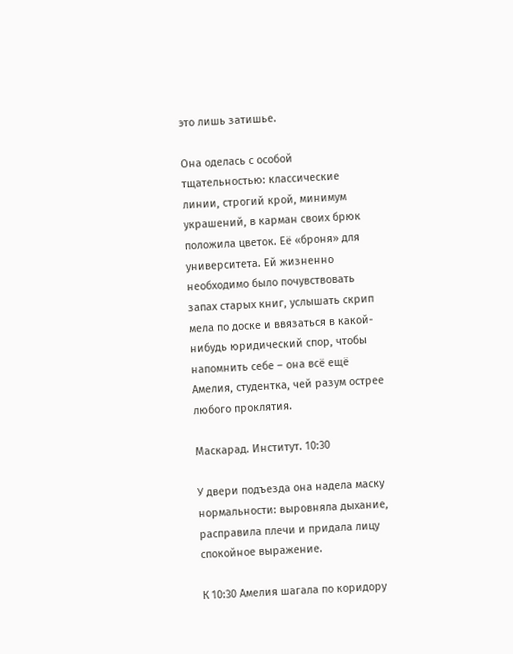это лишь затишье.

Она оделась с особой тщательностью: классические линии, строгий крой, минимум украшений, в карман своих брюк положила цветок. Её «броня» для университета. Ей жизненно необходимо было почувствовать запах старых книг, услышать скрип мела по доске и ввязаться в какой-нибудь юридический спор, чтобы напомнить себе – она всё ещё Амелия, студентка, чей разум острее любого проклятия.

Маскарад. Институт. 10:30

У двери подъезда она надела маску нормальности: выровняла дыхание, расправила плечи и придала лицу спокойное выражение.

К 10:30 Амелия шагала по коридору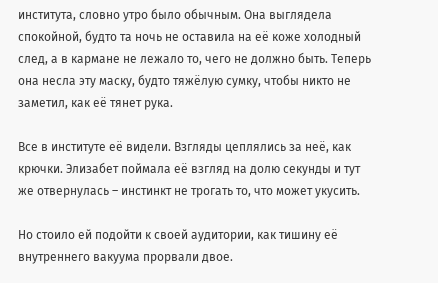института, словно утро было обычным. Она выглядела спокойной, будто та ночь не оставила на её коже холодный след, а в кармане не лежало то, чего не должно быть. Теперь она несла эту маску, будто тяжёлую сумку, чтобы никто не заметил, как её тянет рука.

Все в институте её видели. Взгляды цеплялись за неё, как крючки. Элизабет поймала её взгляд на долю секунды и тут же отвернулась – инстинкт не трогать то, что может укусить.

Но стоило ей подойти к своей аудитории, как тишину её внутреннего вакуума прорвали двое.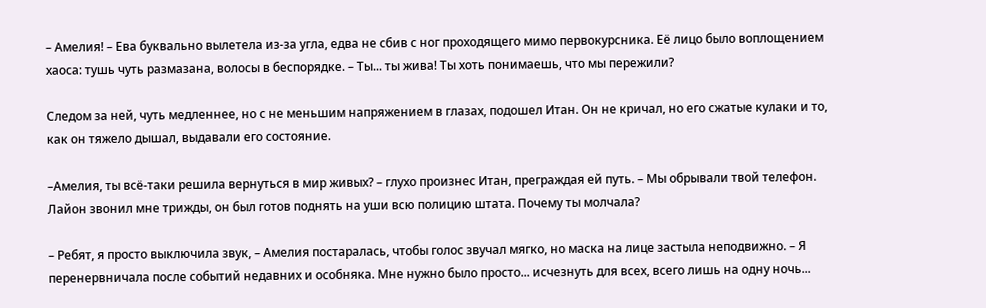– Амелия! – Ева буквально вылетела из-за угла, едва не сбив с ног проходящего мимо первокурсника. Её лицо было воплощением хаоса: тушь чуть размазана, волосы в беспорядке. – Ты... ты жива! Ты хоть понимаешь, что мы пережили?

Следом за ней, чуть медленнее, но с не меньшим напряжением в глазах, подошел Итан. Он не кричал, но его сжатые кулаки и то, как он тяжело дышал, выдавали его состояние.

–Амелия, ты всё-таки решила вернуться в мир живых? – глухо произнес Итан, преграждая ей путь. – Мы обрывали твой телефон. Лайон звонил мне трижды, он был готов поднять на уши всю полицию штата. Почему ты молчала?

– Ребят, я просто выключила звук, – Амелия постаралась, чтобы голос звучал мягко, но маска на лице застыла неподвижно. – Я перенервничала после событий недавних и особняка. Мне нужно было просто... исчезнуть для всех, всего лишь на одну ночь...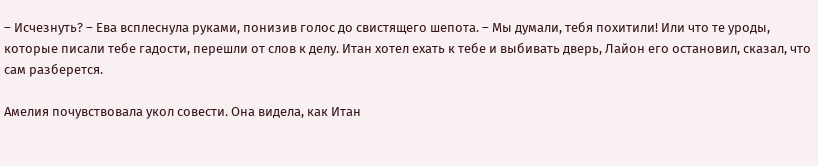– Исчезнуть? – Ева всплеснула руками, понизив голос до свистящего шепота. – Мы думали, тебя похитили! Или что те уроды, которые писали тебе гадости, перешли от слов к делу. Итан хотел ехать к тебе и выбивать дверь, Лайон его остановил, сказал, что сам разберется.

Амелия почувствовала укол совести. Она видела, как Итан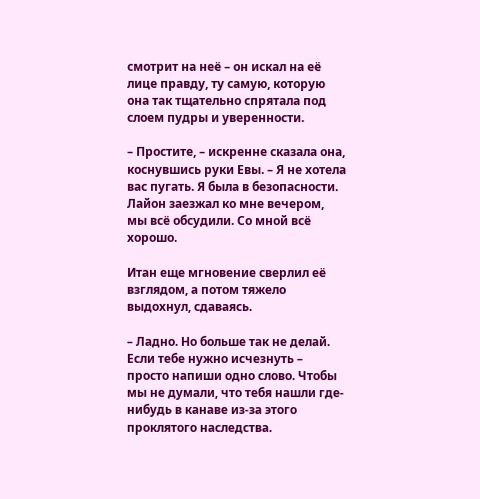смотрит на неё – он искал на её лице правду, ту самую, которую она так тщательно спрятала под слоем пудры и уверенности.

– Простите, – искренне сказала она, коснувшись руки Евы. – Я не хотела вас пугать. Я была в безопасности. Лайон заезжал ко мне вечером, мы всё обсудили. Со мной всё хорошо.

Итан еще мгновение сверлил её взглядом, а потом тяжело выдохнул, сдаваясь.

– Ладно. Но больше так не делай. Если тебе нужно исчезнуть – просто напиши одно слово. Чтобы мы не думали, что тебя нашли где-нибудь в канаве из-за этого проклятого наследства.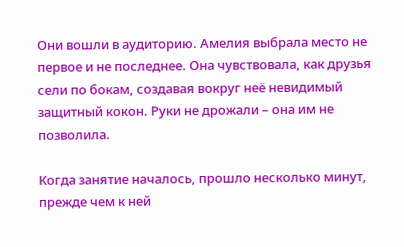Они вошли в аудиторию. Амелия выбрала место не первое и не последнее. Она чувствовала, как друзья сели по бокам, создавая вокруг неё невидимый защитный кокон. Руки не дрожали – она им не позволила.

Когда занятие началось, прошло несколько минут, прежде чем к ней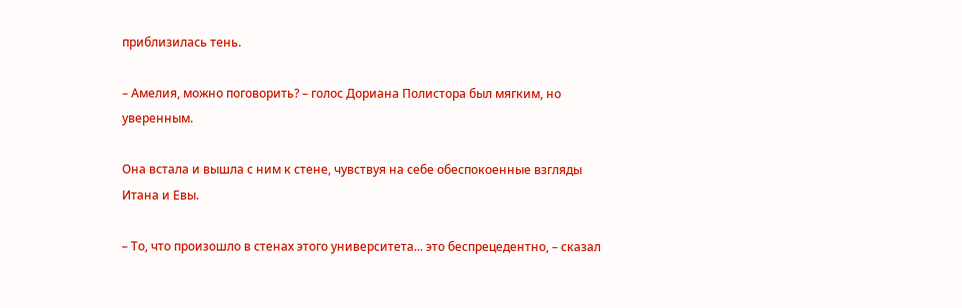приблизилась тень.

– Амелия, можно поговорить? – голос Дориана Полистора был мягким, но уверенным.

Она встала и вышла с ним к стене, чувствуя на себе обеспокоенные взгляды Итана и Евы.

– То, что произошло в стенах этого университета... это беспрецедентно, – сказал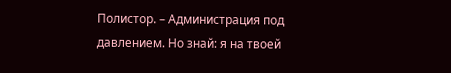Полистор. – Администрация под давлением. Но знай: я на твоей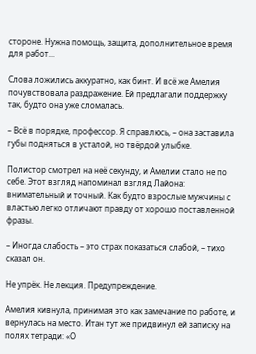стороне. Нужна помощь, защита, дополнительное время для работ...

Слова ложились аккуратно, как бинт. И всё же Амелия почувствовала раздражение. Ей предлагали поддержку так, будто она уже сломалась.

– Всё в порядке, профессор. Я справлюсь, – она заставила губы подняться в усталой, но твёрдой улыбке.

Полистор смотрел на неё секунду, и Амелии стало не по себе. Этот взгляд напоминал взгляд Лайона: внимательный и точный. Как будто взрослые мужчины с властью легко отличают правду от хорошо поставленной фразы.

– Иногда слабость – это страх показаться слабой, – тихо сказал он.

Не упрёк. Не лекция. Предупреждение.

Амелия кивнула, принимая это как замечание по работе, и вернулась на место. Итан тут же придвинул ей записку на полях тетради: «О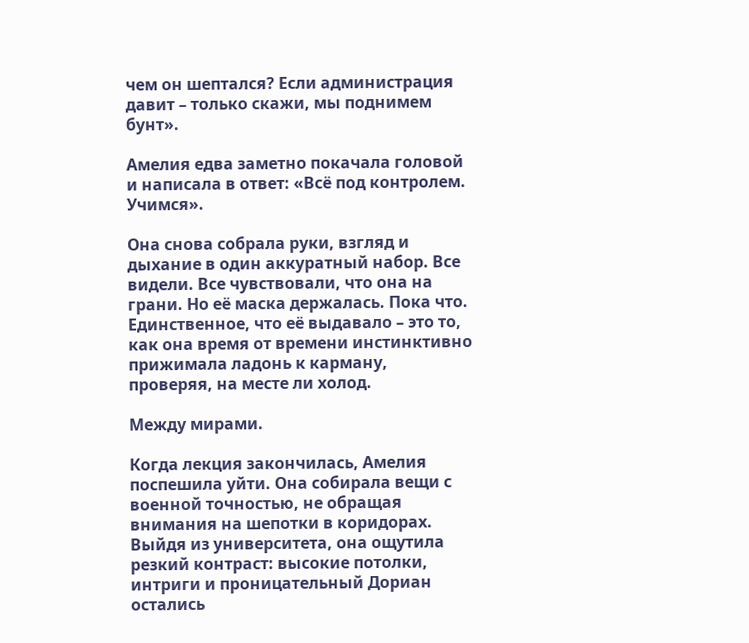чем он шептался? Если администрация давит – только скажи, мы поднимем бунт».

Амелия едва заметно покачала головой и написала в ответ: «Всё под контролем. Учимся».

Она снова собрала руки, взгляд и дыхание в один аккуратный набор. Все видели. Все чувствовали, что она на грани. Но её маска держалась. Пока что. Единственное, что её выдавало – это то, как она время от времени инстинктивно прижимала ладонь к карману, проверяя, на месте ли холод.

Между мирами.

Когда лекция закончилась, Амелия поспешила уйти. Она собирала вещи с военной точностью, не обращая внимания на шепотки в коридорах. Выйдя из университета, она ощутила резкий контраст: высокие потолки, интриги и проницательный Дориан остались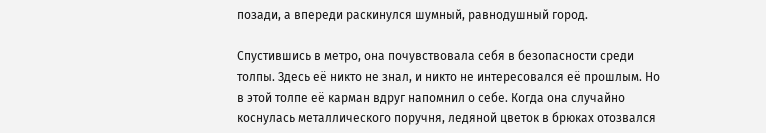позади, а впереди раскинулся шумный, равнодушный город.

Спустившись в метро, она почувствовала себя в безопасности среди толпы. Здесь её никто не знал, и никто не интересовался её прошлым. Но в этой толпе её карман вдруг напомнил о себе. Когда она случайно коснулась металлического поручня, ледяной цветок в брюках отозвался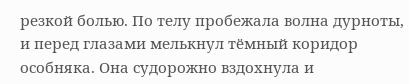резкой болью. По телу пробежала волна дурноты, и перед глазами мелькнул тёмный коридор особняка. Она судорожно вздохнула и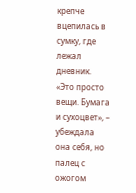крепче вцепилась в сумку, где лежал дневник. «Это просто вещи. Бумага и сухоцвет», – убеждала она себя, но палец с ожогом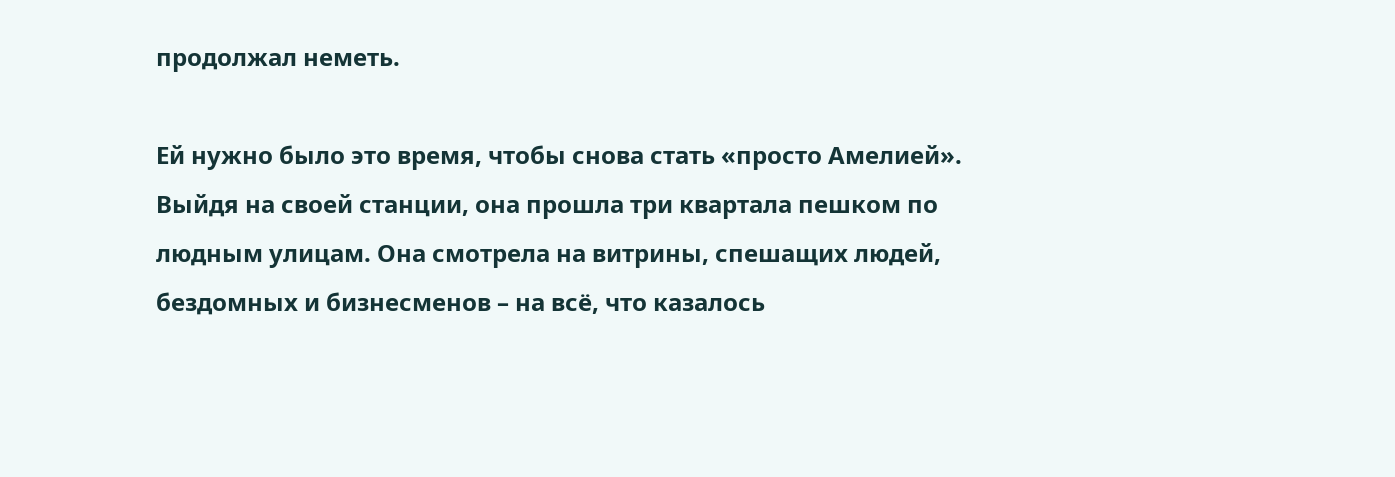продолжал неметь.

Ей нужно было это время, чтобы снова стать «просто Амелией». Выйдя на своей станции, она прошла три квартала пешком по людным улицам. Она смотрела на витрины, спешащих людей, бездомных и бизнесменов – на всё, что казалось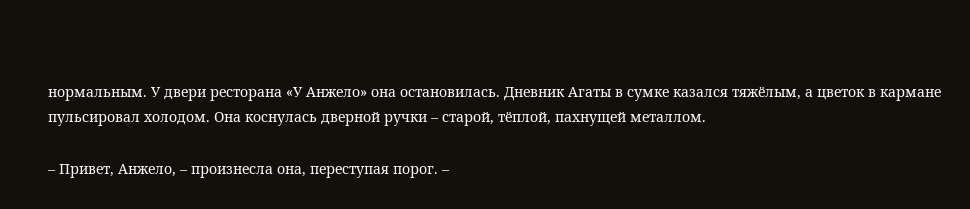нормальным. У двери ресторана «У Анжело» она остановилась. Дневник Агаты в сумке казался тяжёлым, а цветок в кармане пульсировал холодом. Она коснулась дверной ручки – старой, тёплой, пахнущей металлом.

– Привет, Анжело, – произнесла она, переступая порог. –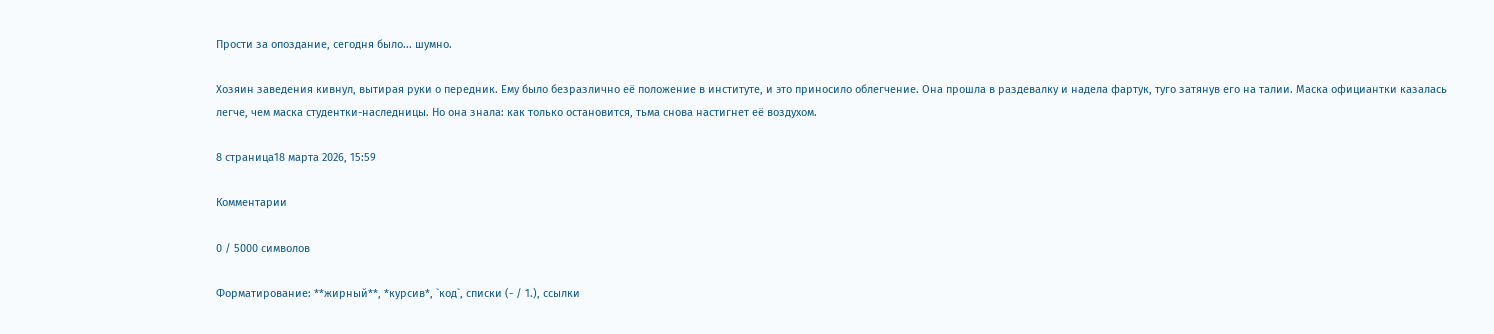Прости за опоздание, сегодня было... шумно.

Хозяин заведения кивнул, вытирая руки о передник. Ему было безразлично её положение в институте, и это приносило облегчение. Она прошла в раздевалку и надела фартук, туго затянув его на талии. Маска официантки казалась легче, чем маска студентки-наследницы. Но она знала: как только остановится, тьма снова настигнет её воздухом.

8 страница18 марта 2026, 15:59

Комментарии

0 / 5000 символов

Форматирование: **жирный**, *курсив*, `код`, списки (- / 1.), ссылки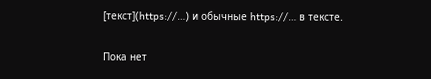[текст](https://…) и обычные https://… в тексте.

Пока нет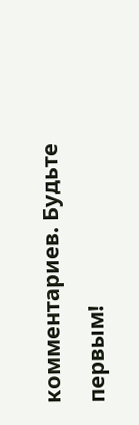комментариев. Будьте первым!